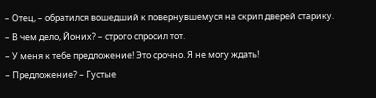– Отец, – обратился вошедший к повернувшемуся на скрип дверей старику.
– В чем дело, Йоних? – строго спросил тот.
– У меня к тебе предложение! Это срочно. Я не могу ждать!
– Предложение? – Густые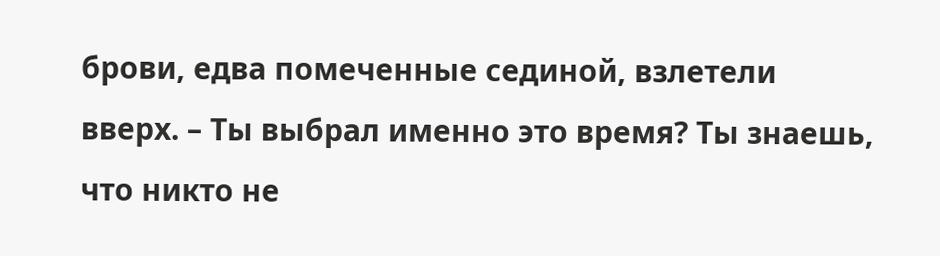брови, едва помеченные сединой, взлетели вверх. – Ты выбрал именно это время? Ты знаешь, что никто не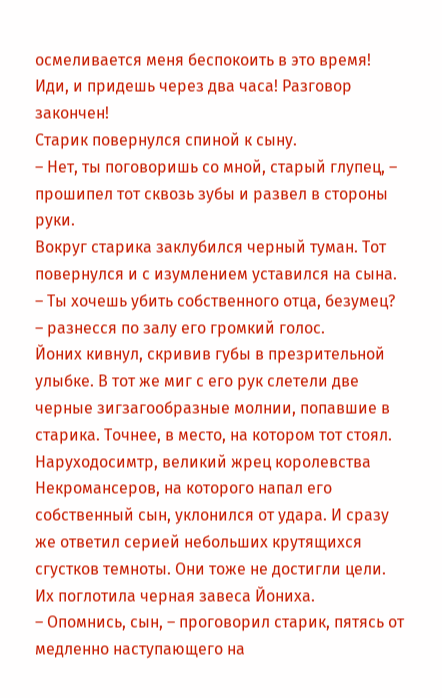осмеливается меня беспокоить в это время! Иди, и придешь через два часа! Разговор закончен!
Старик повернулся спиной к сыну.
– Нет, ты поговоришь со мной, старый глупец, – прошипел тот сквозь зубы и развел в стороны руки.
Вокруг старика заклубился черный туман. Тот повернулся и с изумлением уставился на сына.
– Ты хочешь убить собственного отца, безумец? – разнесся по залу его громкий голос.
Йоних кивнул, скривив губы в презрительной улыбке. В тот же миг с его рук слетели две черные зигзагообразные молнии, попавшие в старика. Точнее, в место, на котором тот стоял.
Наруходосимтр, великий жрец королевства Некромансеров, на которого напал его собственный сын, уклонился от удара. И сразу же ответил серией небольших крутящихся сгустков темноты. Они тоже не достигли цели. Их поглотила черная завеса Йониха.
– Опомнись, сын, – проговорил старик, пятясь от медленно наступающего на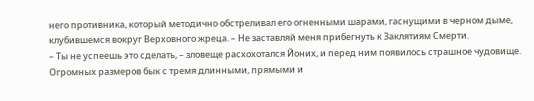него противника, который методично обстреливал его огненными шарами, гаснущими в черном дыме, клубившемся вокруг Верховного жреца. – Не заставляй меня прибегнуть к Заклятиям Смерти.
– Ты не успеешь это сделать, – зловеще расхохотался Йоних, и перед ним появилось страшное чудовище.
Огромных размеров бык с тремя длинными, прямыми и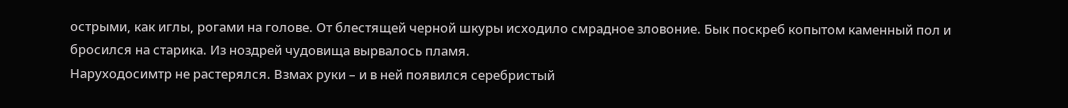острыми, как иглы, рогами на голове. От блестящей черной шкуры исходило смрадное зловоние. Бык поскреб копытом каменный пол и бросился на старика. Из ноздрей чудовища вырвалось пламя.
Наруходосимтр не растерялся. Взмах руки – и в ней появился серебристый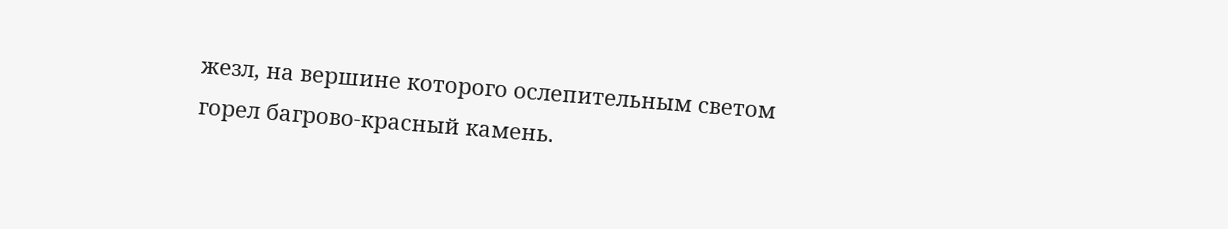жезл, на вершине которого ослепительным светом горел багрово-красный камень.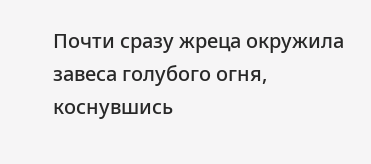Почти сразу жреца окружила завеса голубого огня, коснувшись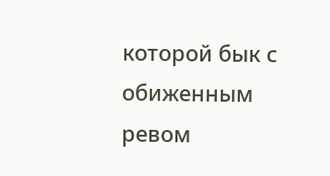которой бык с обиженным ревом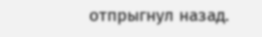отпрыгнул назад.